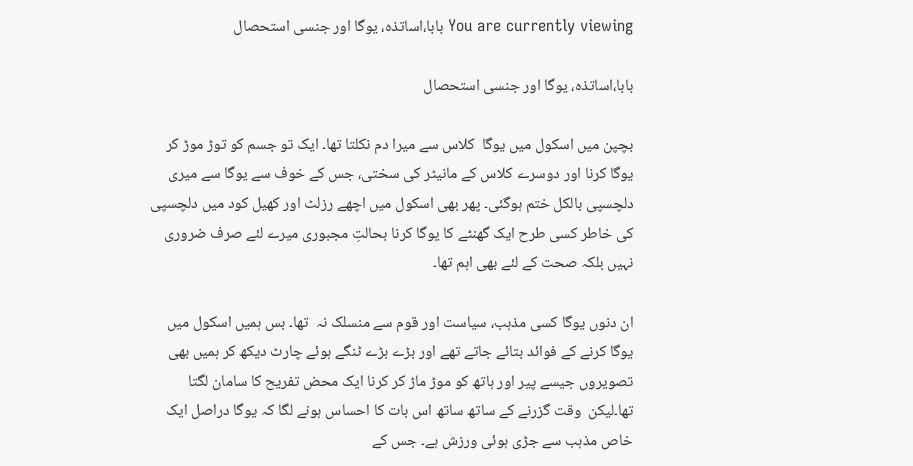You are currently viewing بابا،اساتذہ، یوگا اور جنسی استحصال

بابا،اساتذہ، یوگا اور جنسی استحصال

بچپن میں اسکول میں یوگا  کلاس سے میرا دم نکلتا تھا۔ ایک تو جسم کو توڑ موڑ کر یوگا کرنا اور دوسرے کلاس کے مانیٹر کی سختی، جس کے خوف سے یوگا سے میری دلچسپی بالکل ختم ہوگئی۔ پھر بھی اسکول میں اچھے رزلٹ اور کھیل کود میں دلچسپی کی خاطر کسی طرح ایک گھنٹے کا یوگا کرنا بحالتِ مجبوری میرے لئے صرف ضروری نہیں بلکہ صحت کے لئے بھی اہم تھا۔

ان دنوں یوگا کسی مذہب، سیاست اور قوم سے منسلک نہ  تھا۔ بس ہمیں اسکول میں یوگا کرنے کے فوائد بتائے جاتے تھے اور بڑے بڑے ٹنگے ہوئے چارٹ دیکھ کر ہمیں بھی تصویروں جیسے پیر اور ہاتھ کو موڑ ماڑ کر کرنا ایک محض تفریح کا سامان لگتا تھا۔لیکن  وقت گزرنے کے ساتھ ساتھ اس بات کا احساس ہونے لگا کہ یوگا دراصل ایک خاص مذہب سے جڑی ہوئی ورزش ہے۔ جس کے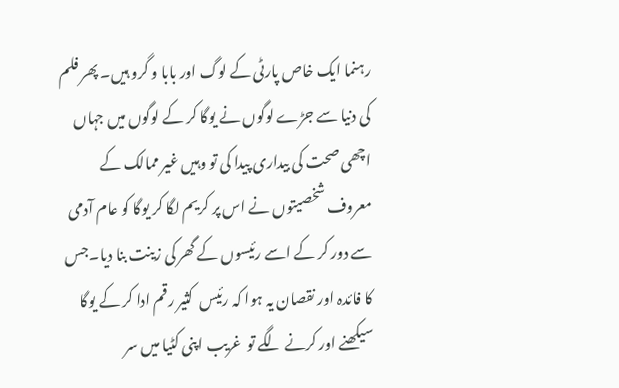رہنما ایک خاص پارٹی کے لوگ اور بابا و گرو ہیں۔ پھر فلم کی دنیا سے جڑے لوگوں نے یوگا کر کے لوگوں میں جہاں اچھی صحت کی بیداری پیدا کی تو وہیں غیر ممالک کے معروف شخصیتوں نے اس پر کریم لگا کر یوگا کو عام آدمی سے دور کر کے اسے رئیسوں کے گھر کی زینت بنا دیا۔جس کا فائدہ اور نقصان یہ ہوا کہ رئیس  کثیر رقم ادا کر کے یوگا سیکھنے اور کرنے لگے تو  غریب اپنی کٹیا میں سر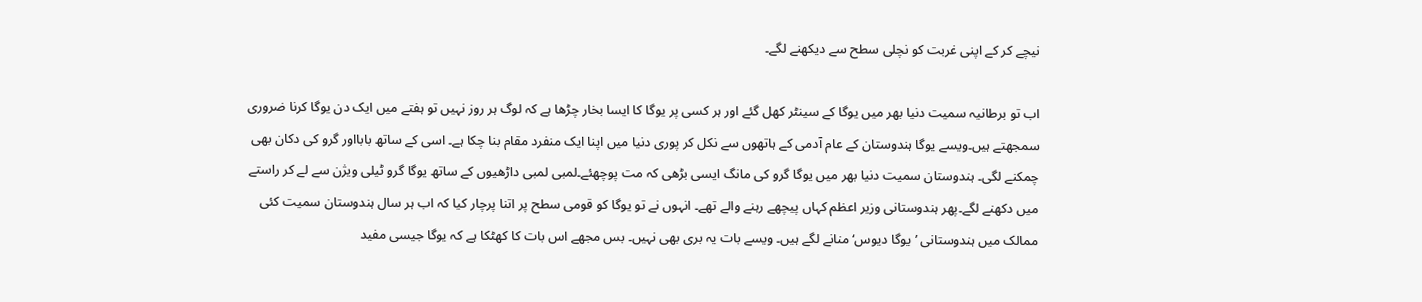نیچے کر کے اپنی غربت کو نچلی سطح سے دیکھنے لگے۔

اب تو برطانیہ سمیت دنیا بھر میں یوگا کے سینٹر کھل گئے اور ہر کسی پر یوگا کا ایسا بخار چڑھا ہے کہ لوگ ہر روز نہیں تو ہفتے میں ایک دن یوگا کرنا ضروری سمجھتے ہیں۔ویسے یوگا ہندوستان کے عام آدمی کے ہاتھوں سے نکل کر پوری دنیا میں اپنا ایک منفرد مقام بنا چکا ہے۔ اسی کے ساتھ بابااور گرو کی دکان بھی چمکنے لگی۔ ہندوستان سمیت دنیا بھر میں یوگا گرو کی مانگ ایسی بڑھی کہ مت پوچھئے۔لمبی لمبی داڑھیوں کے ساتھ یوگا گرو ٹیلی ویژن سے لے کر راستے میں دکھنے لگے۔پھر ہندوستانی وزیر اعظم کہاں پیچھے رہنے والے تھے۔ انہوں نے تو یوگا کو قومی سطح پر اتنا پرچار کیا کہ اب ہر سال ہندوستان سمیت کئی ممالک میں ہندوستانی ’یوگا دیوس‘ منانے لگے ہیں۔ ویسے بات یہ بری بھی نہیں۔ بس مجھے اس بات کا کھٹکا ہے کہ یوگا جیسی مفید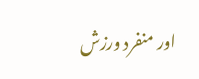اور منفرد ورزش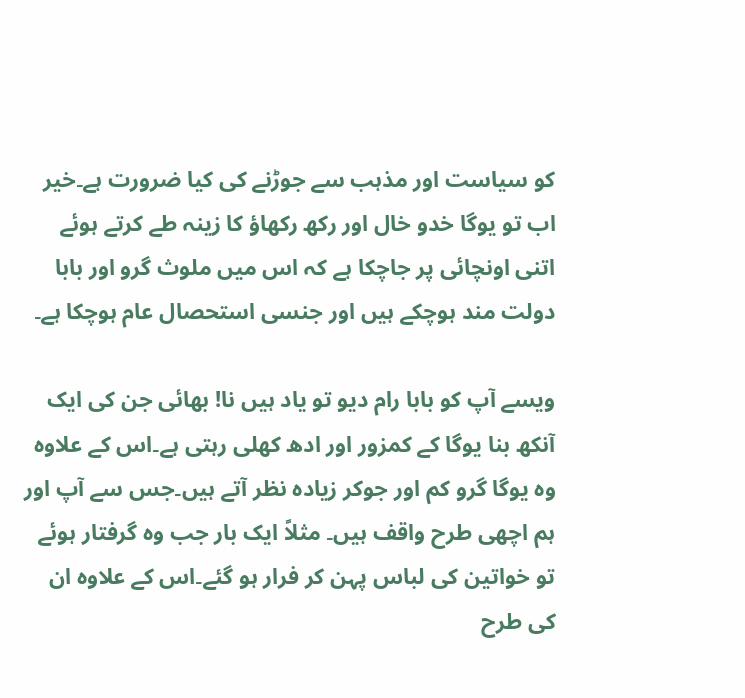کو سیاست اور مذہب سے جوڑنے کی کیا ضرورت ہے۔خیر اب تو یوگا خدو خال اور رکھ رکھاؤ کا زینہ طے کرتے ہوئے اتنی اونچائی پر جاچکا ہے کہ اس میں ملوث گرو اور بابا دولت مند ہوچکے ہیں اور جنسی استحصال عام ہوچکا ہے۔

ویسے آپ کو بابا رام دیو تو یاد ہیں نا! بھائی جن کی ایک آنکھ بنا یوگا کے کمزور اور ادھ کھلی رہتی ہے۔اس کے علاوہ وہ یوگا گرو کم اور جوکر زیادہ نظر آتے ہیں۔جس سے آپ اور ہم اچھی طرح واقف ہیں۔ مثلاً ایک بار جب وہ گرفتار ہوئے تو خواتین کی لباس پہن کر فرار ہو گئے۔اس کے علاوہ ان کی طرح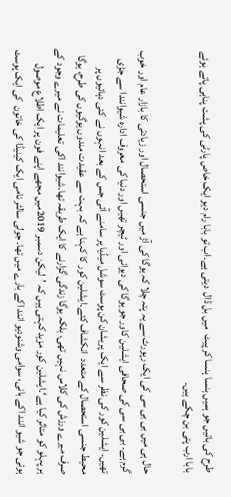طرح کی باتیں جو ہمیں ہنسا ہنسا کر پیٹ  میں بل ڈال  دیتی ہے۔اب تو بابا رام دیو ایک خاص پارٹی کی پشت پناہی پاتے ہوئے بابا ارب پتی بن چکے ہیں۔

حال ہی میں بی بی سی کی ایک رپورٹ سے یہ پتہ چلا کہ یوگا کی آڑ میں جنسی استحصال اور زیادتی کا بازار عام اور خوب گرم ہے۔ بی بی سی کی صحافی ایشلین کاور جو یوگا کی دیوانی اور ٹیچر تھیں اور دنیا کی معروف ادارہ شیوانندا سے جڑی تھیں۔ ایشلین کور کی نظر سے ایک پریشان کن پوسٹ سوشل میڈیا پر سامنے آئی جس کے بعد انہوں نے کئی دہائیوں پر محیط جنسی استحصال کے متعدد  انکشاف کئے۔ایشلین کور کا کہنا ہے کہ بہت سے عقیدت مندوں یوگیوں کی طرح، یوگا صرف میرے ورزش کی کلاس نہیں تھی، بلکہ یوگا زندگی گزارنے کا ایک طریقہ تھا۔شیوانند اکی تعلیمات نے میرے وجود کے ہر پہلو کو متاثر کیا ہے‘۔ایشلین کور مزید کہتی ہیں کہ ’لیکن دسمبر 2019میں مجھے اپنے فون پر ایک اطلاع موصول ہوئی جو شیو انند اکے بانی، سوامی وشنودیو انند اکے بارے میں تھا۔ جولی سالٹر نامی ایک کینیڈا کی خاتون  کی ایک پوسٹ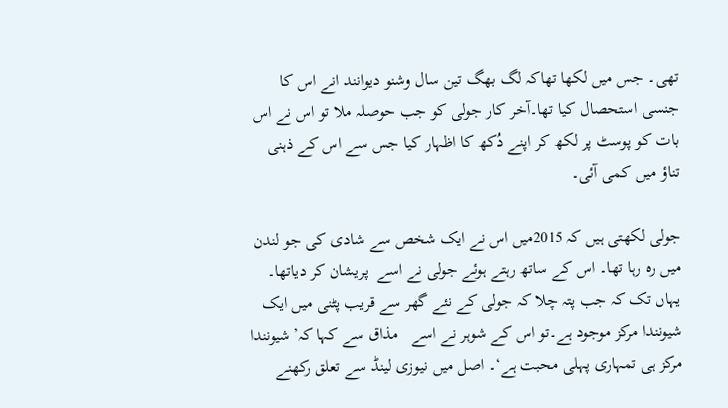تھی۔ جس میں لکھا تھاکہ لگ بھگ تین سال وشنو دیوانند انے اس کا جنسی استحصال کیا تھا۔آخر کار جولی کو جب حوصلہ ملا تو اس نے اس بات کو پوسٹ پر لکھ کر اپنے دُکھ کا اظہار کیا جس سے اس کے ذہنی تناؤ میں کمی آئی۔

جولی لکھتی ہیں کہ 2015میں اس نے ایک شخص سے شادی کی جو لندن میں رہ رہا تھا۔ اس کے ساتھ رہتے ہوئے جولی نے اسے  پریشان کر دیاتھا۔ یہاں تک کہ جب پتہ چلا کہ جولی کے نئے گھر سے قریب پٹنی میں ایک شیونندا مرکز موجود ہے۔تو اس کے شوہر نے اسے   مذاق سے کہا کہ’شیونندا مرکز ہی تمہاری پہلی محبت ہے‘۔ اصل میں نیوزی لینڈ سے تعلق رکھنے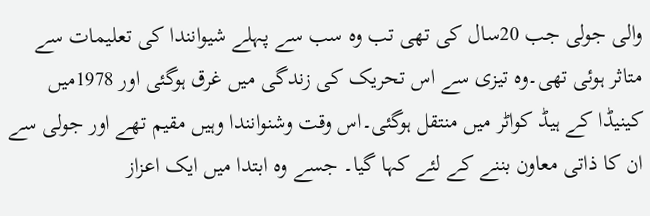والی جولی جب 20سال کی تھی تب وہ سب سے پہلے شیوانندا کی تعلیمات سے متاثر ہوئی تھی۔وہ تیزی سے اس تحریک کی زندگی میں غرق ہوگئی اور 1978میں کینیڈا کے ہیڈ کواٹر میں منتقل ہوگئی۔اس وقت وشنوانندا وہیں مقیم تھے اور جولی سے ان کا ذاتی معاون بننے کے لئے کہا گیا۔ جسے وہ ابتدا میں ایک اعزاز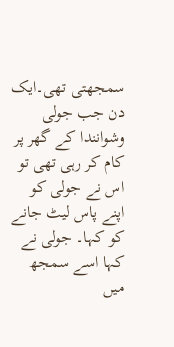سمجھتی تھی۔ایک دن جب جولی وشوانندا کے گھر پر کام کر رہی تھی تو اس نے جولی کو اپنے پاس لیٹ جانے کو کہا۔ جولی نے کہا اسے سمجھ میں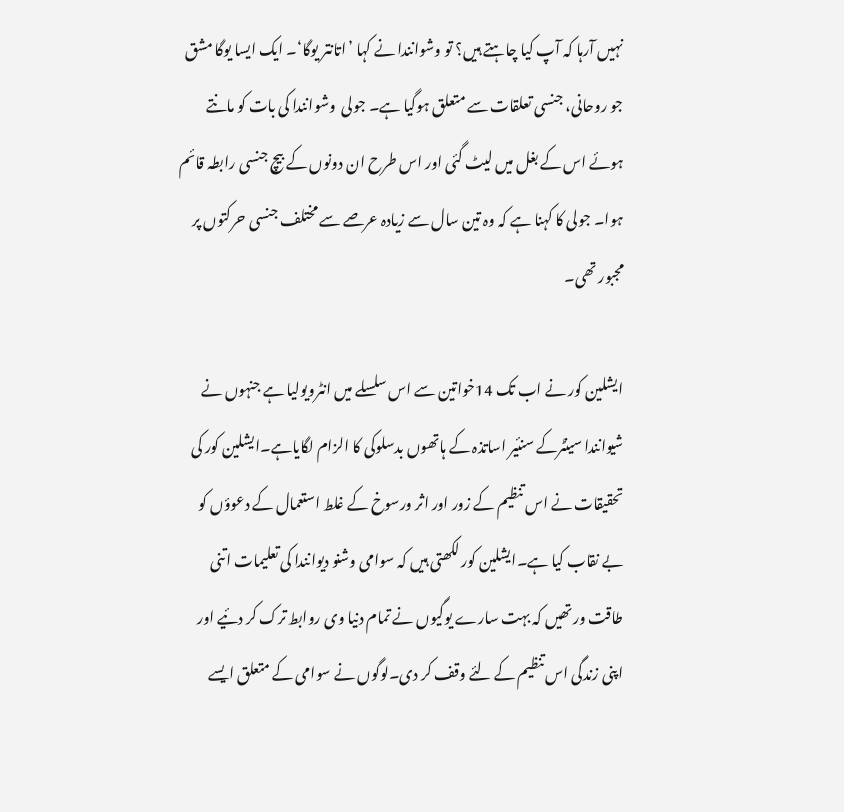نہیں آرہا کہ آپ کیا چاہتے ہیں؟ تو وشوانندا نے کہا ’اتانتر یوگا‘۔ ایک ایسا یوگا مشق جو روحانی، جنسی تعلقات سے متعلق ہوگیا ہے۔ جولی  وشوانندا کی بات کو مانتے ہوئے اس کے بغل میں لیٹ گئی اور اس طرح ان دونوں کے بیچ جنسی رابطہ قائم ہوا۔ جولی کا کہنا ہے کہ وہ تین سال سے زیادہ عرصے سے مختلف جنسی حرکتوں پر مجبور تھی۔

ایشلین کور نے اب تک 14خواتین سے اس سلسلے میں انٹرویولیا ہے جنہوں نے شیوانندا سینٹرکے سنئیر اساتذہ کے ہاتھوں بدسلوکی کا الزام لگایاہے۔ایشلین کور کی تحقیقات نے اس تنظیم کے زور اور اثر ورسوخ کے غلط استعمال کے دعوؤں کو بے نقاب کیا ہے۔ایشلین کور لکھتی ہیں کہ سوامی وشنو دیوانندا کی تعلیمات اتنی طاقت ور تھیں کہ بہت سارے یوگیوں نے تمام دنیا وی روابط ترک کر دئیے اور اپنی زندگی اس تنظیم کے لئے وقف کر دی۔لوگوں نے سوامی کے متعلق ایسے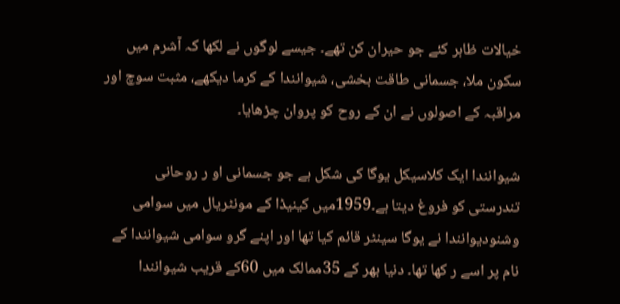خیالات ظاہر کئے جو حیران کن تھے۔ جیسے لوگوں نے لکھا کہ آشرم میں سکون ملا، جسمانی طاقت بخشی، شیوانندا کے کرما دیکھے، مثبت سوچ اور مراقبہ کے اصولوں نے ان کے روح کو پروان چڑھایا۔

شیوانندا ایک کلاسیکل یوگا کی شکل ہے جو جسمانی او ر روحانی تندرستی کو فروغ دیتا ہے۔1959میں کینیڈا کے مونٹریال میں سوامی وشنودیوانندا نے یوگا سینٹر قائم کیا تھا اور اپنے گرو سوامی شیوانندا کے نام پر اسے ر کھا تھا۔ دنیا بھر کے 35ممالک میں 60کے قریب شیوانندا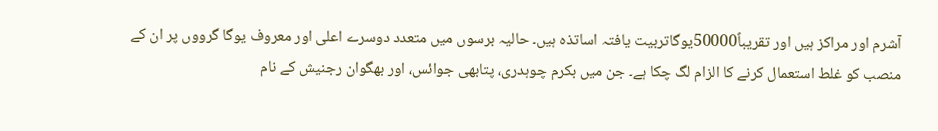آشرم اور مراکز ہیں اور تقریباً50000یوگاتربیت یافتہ اساتذہ ہیں۔ حالیہ برسوں میں متعدد دوسرے اعلی اور معروف یوگا گرووں پر ان کے منصب کو غلط استعمال کرنے کا الزام لگ چکا ہے۔ جن میں بکرم چوہدری، پتابھی جوائس، اور بھگوان رجنیش کے نام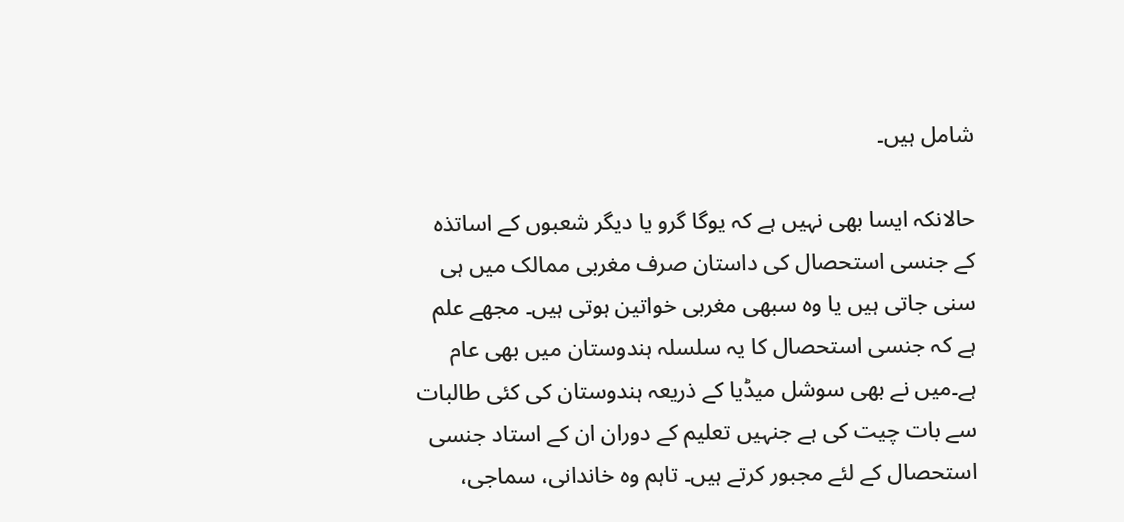شامل ہیں۔

حالانکہ ایسا بھی نہیں ہے کہ یوگا گرو یا دیگر شعبوں کے اساتذہ کے جنسی استحصال کی داستان صرف مغربی ممالک میں ہی سنی جاتی ہیں یا وہ سبھی مغربی خواتین ہوتی ہیں۔ مجھے علم ہے کہ جنسی استحصال کا یہ سلسلہ ہندوستان میں بھی عام ہے۔میں نے بھی سوشل میڈیا کے ذریعہ ہندوستان کی کئی طالبات سے بات چیت کی ہے جنہیں تعلیم کے دوران ان کے استاد جنسی استحصال کے لئے مجبور کرتے ہیں۔ تاہم وہ خاندانی، سماجی،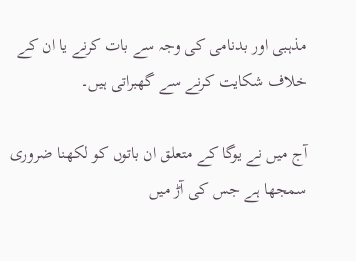مذہبی اور بدنامی کی وجہ سے بات کرنے یا ان کے خلاف شکایت کرنے سے گھبراتی ہیں۔

آج میں نے یوگا کے متعلق ان باتوں کو لکھنا ضروری سمجھا ہے جس کی آڑ میں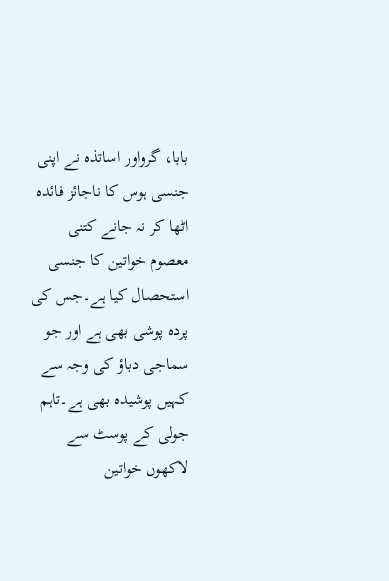بابا، گرواور اساتذہ نے اپنی جنسی ہوس کا ناجائز فائدہ اٹھا کر نہ جانے کتنی معصوم خواتین کا جنسی استحصال کیا ہے۔جس کی پردہ پوشی بھی ہے اور جو سماجی دباؤ کی وجہ سے کہیں پوشیدہ بھی ہے۔تاہم جولی کے پوسٹ سے لاکھوں خواتین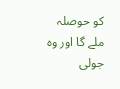کو حوصلہ ملے گا اور وہ جولی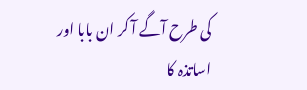کی طرح آگے آ کر ان بابا اور اساتذہ کا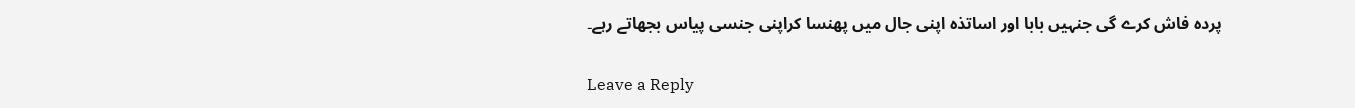پردہ فاش کرے گی جنہیں بابا اور اساتذہ اپنی جال میں پھنسا کراپنی جنسی پیاس بجھاتے رہے۔

Leave a Reply